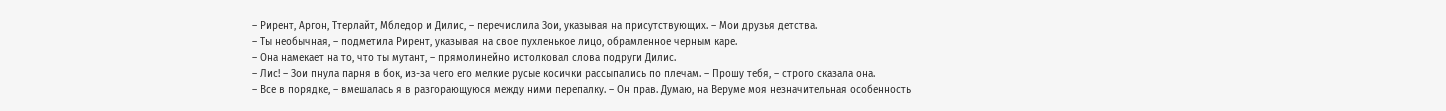– Рирент, Аргон, Ттерлайт, Мбледор и Дилис, – перечислила Зои, указывая на присутствующих. – Мои друзья детства.
– Ты необычная, – подметила Рирент, указывая на свое пухленькое лицо, обрамленное черным каре.
– Она намекает на то, что ты мутант, – прямолинейно истолковал слова подруги Дилис.
– Лис! – Зои пнула парня в бок, из-за чего его мелкие русые косички рассыпались по плечам. – Прошу тебя, – строго сказала она.
– Все в порядке, – вмешалась я в разгорающуюся между ними перепалку. – Он прав. Думаю, на Веруме моя незначительная особенность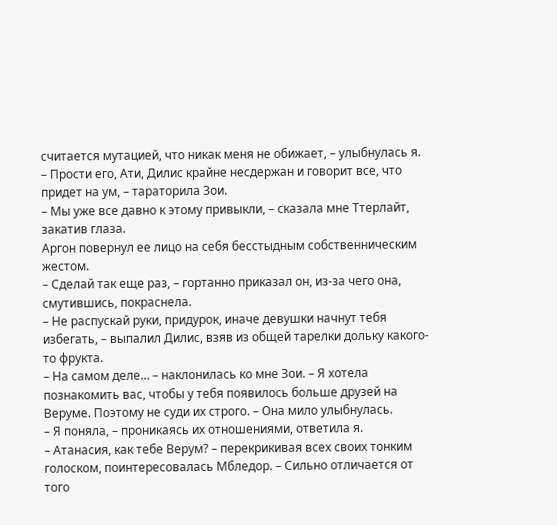считается мутацией, что никак меня не обижает, – улыбнулась я.
– Прости его, Ати, Дилис крайне несдержан и говорит все, что придет на ум, – тараторила Зои.
– Мы уже все давно к этому привыкли, – сказала мне Ттерлайт, закатив глаза.
Аргон повернул ее лицо на себя бесстыдным собственническим жестом.
– Сделай так еще раз, – гортанно приказал он, из-за чего она, смутившись, покраснела.
– Не распускай руки, придурок, иначе девушки начнут тебя избегать, – выпалил Дилис, взяв из общей тарелки дольку какого-то фрукта.
– На самом деле… – наклонилась ко мне Зои. – Я хотела познакомить вас, чтобы у тебя появилось больше друзей на Веруме. Поэтому не суди их строго. – Она мило улыбнулась.
– Я поняла, – проникаясь их отношениями, ответила я.
– Атанасия, как тебе Верум? – перекрикивая всех своих тонким голоском, поинтересовалась Мбледор. – Сильно отличается от того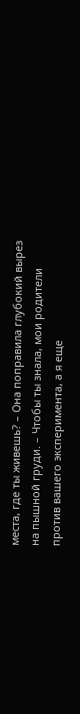места, где ты живешь? – Она поправила глубокий вырез на пышной груди. – Чтобы ты знала, мои родители против вашего эксперимента, а я еще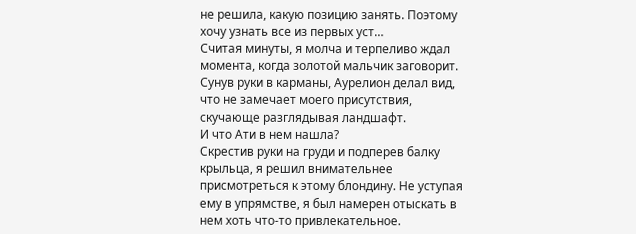не решила, какую позицию занять. Поэтому хочу узнать все из первых уст…
Считая минуты, я молча и терпеливо ждал момента, когда золотой мальчик заговорит. Сунув руки в карманы, Аурелион делал вид, что не замечает моего присутствия, скучающе разглядывая ландшафт.
И что Ати в нем нашла?
Скрестив руки на груди и подперев балку крыльца, я решил внимательнее присмотреться к этому блондину. Не уступая ему в упрямстве, я был намерен отыскать в нем хоть что-то привлекательное.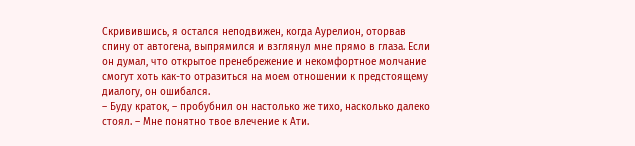Скривившись, я остался неподвижен, когда Аурелион, оторвав спину от автогена, выпрямился и взглянул мне прямо в глаза. Если он думал, что открытое пренебрежение и некомфортное молчание смогут хоть как-то отразиться на моем отношении к предстоящему диалогу, он ошибался.
– Буду краток, – пробубнил он настолько же тихо, насколько далеко стоял. – Мне понятно твое влечение к Ати.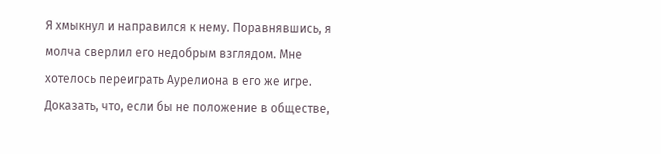Я хмыкнул и направился к нему. Поравнявшись, я молча сверлил его недобрым взглядом. Мне хотелось переиграть Аурелиона в его же игре. Доказать, что, если бы не положение в обществе,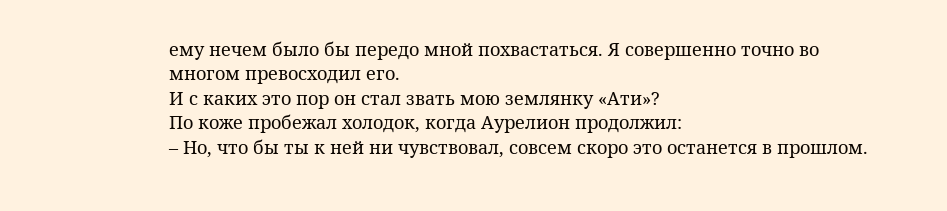ему нечем было бы передо мной похвастаться. Я совершенно точно во многом превосходил его.
И с каких это пор он стал звать мою землянку «Ати»?
По коже пробежал холодок, когда Аурелион продолжил:
– Но, что бы ты к ней ни чувствовал, совсем скоро это останется в прошлом.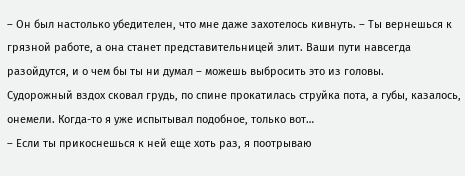– Он был настолько убедителен, что мне даже захотелось кивнуть. – Ты вернешься к грязной работе, а она станет представительницей элит. Ваши пути навсегда разойдутся, и о чем бы ты ни думал – можешь выбросить это из головы.
Судорожный вздох сковал грудь, по спине прокатилась струйка пота, а губы, казалось, онемели. Когда-то я уже испытывал подобное, только вот…
– Если ты прикоснешься к ней еще хоть раз, я поотрываю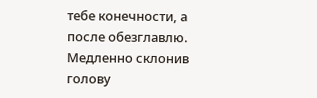тебе конечности, а после обезглавлю.
Медленно склонив голову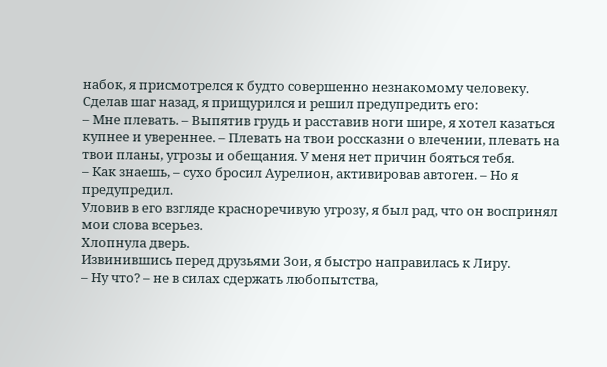набок, я присмотрелся к будто совершенно незнакомому человеку. Сделав шаг назад, я прищурился и решил предупредить его:
– Мне плевать. – Выпятив грудь и расставив ноги шире, я хотел казаться купнее и увереннее. – Плевать на твои россказни о влечении, плевать на твои планы, угрозы и обещания. У меня нет причин бояться тебя.
– Как знаешь, – сухо бросил Аурелион, активировав автоген. – Но я предупредил.
Уловив в его взгляде красноречивую угрозу, я был рад, что он воспринял мои слова всерьез.
Хлопнула дверь.
Извинившись перед друзьями Зои, я быстро направилась к Лиру.
– Ну что? – не в силах сдержать любопытства,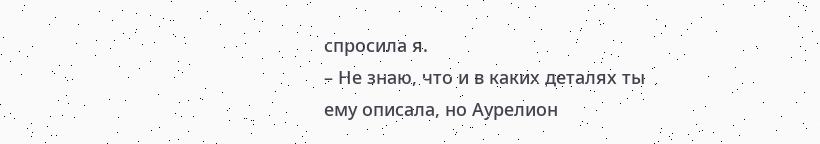спросила я.
– Не знаю, что и в каких деталях ты ему описала, но Аурелион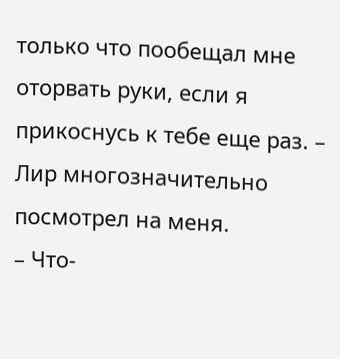только что пообещал мне оторвать руки, если я прикоснусь к тебе еще раз. – Лир многозначительно посмотрел на меня.
– Что-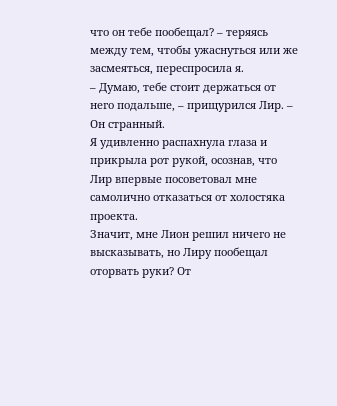что он тебе пообещал? – теряясь между тем, чтобы ужаснуться или же засмеяться, переспросила я.
– Думаю, тебе стоит держаться от него подальше, – прищурился Лир. – Он странный.
Я удивленно распахнула глаза и прикрыла рот рукой, осознав, что Лир впервые посоветовал мне самолично отказаться от холостяка проекта.
Значит, мне Лион решил ничего не высказывать, но Лиру пообещал оторвать руки? От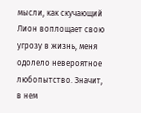мысли, как скучающий Лион воплощает свою угрозу в жизнь, меня одолело невероятное любопытство. Значит, в нем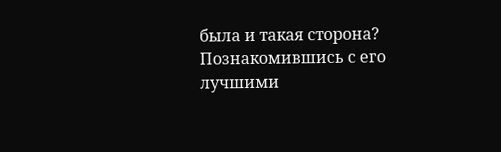была и такая сторона? Познакомившись с его лучшими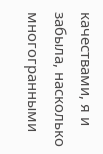качествами, я и забыла, насколько многогранными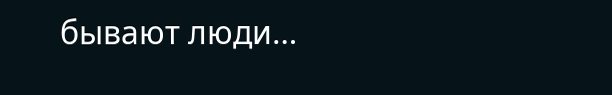бывают люди…